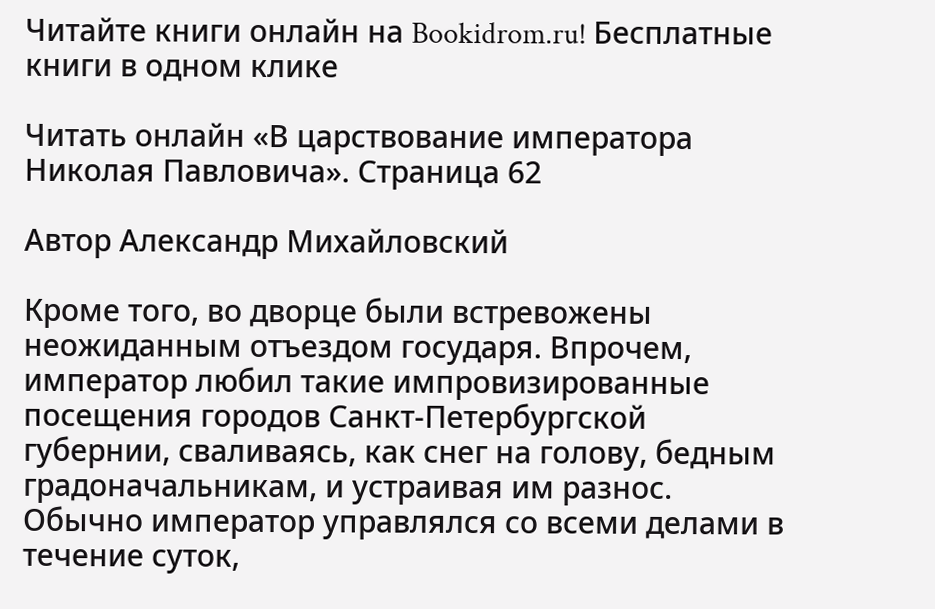Читайте книги онлайн на Bookidrom.ru! Бесплатные книги в одном клике

Читать онлайн «В царствование императора Николая Павловича». Страница 62

Автор Александр Михайловский

Кроме того, во дворце были встревожены неожиданным отъездом государя. Впрочем, император любил такие импровизированные посещения городов Санкт-Петербургской губернии, сваливаясь, как снег на голову, бедным градоначальникам, и устраивая им разнос. Обычно император управлялся со всеми делами в течение суток,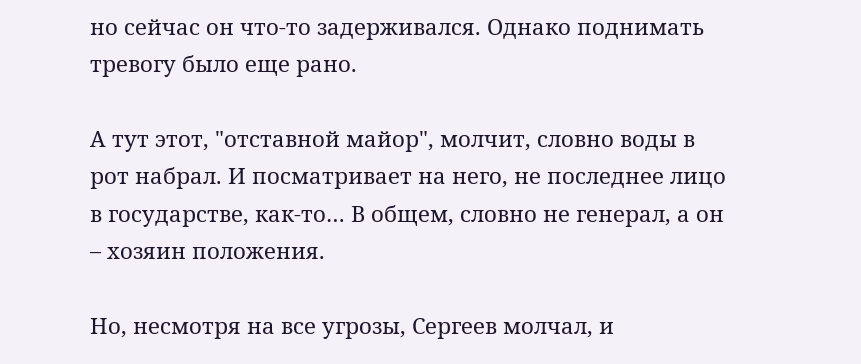но сейчас он что-то задерживался. Однако поднимать тревогу было еще рано.

А тут этот, "отставной майор", молчит, словно воды в рот набрал. И посматривает на него, не последнее лицо в государстве, как-то… В общем, словно не генерал, а он – хозяин положения.

Но, несмотря на все угрозы, Сергеев молчал, и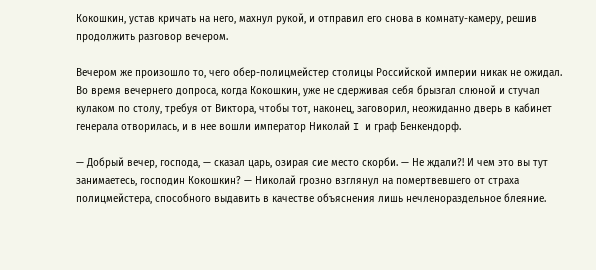Кокошкин, устав кричать на него, махнул рукой, и отправил его снова в комнату-камеру, решив продолжить разговор вечером.

Вечером же произошло то, чего обер-полицмейстер столицы Российской империи никак не ожидал. Во время вечернего допроса, когда Кокошкин, уже не сдерживая себя брызгал слюной и стучал кулаком по столу, требуя от Виктора, чтобы тот, наконец, заговорил, неожиданно дверь в кабинет генерала отворилась, и в нее вошли император Николай I и граф Бенкендорф.

— Добрый вечер, господа, — сказал царь, озирая сие место скорби. — Не ждали?! И чем это вы тут занимаетесь, господин Кокошкин? — Николай грозно взглянул на помертвевшего от страха полицмейстера, способного выдавить в качестве объяснения лишь нечленораздельное блеяние.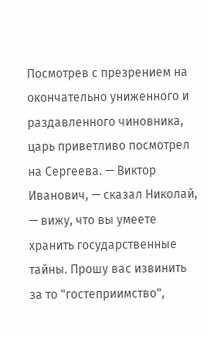Посмотрев с презрением на окончательно униженного и раздавленного чиновника, царь приветливо посмотрел на Сергеева. — Виктор Иванович, — сказал Николай, — вижу, что вы умеете хранить государственные тайны. Прошу вас извинить за то "гостеприимство",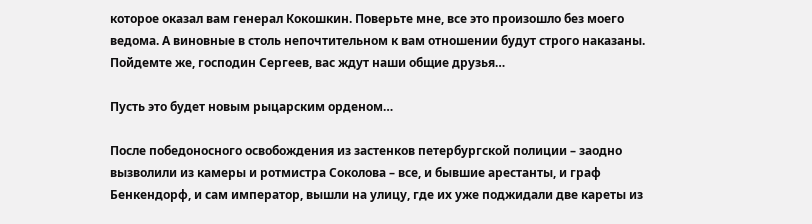которое оказал вам генерал Кокошкин. Поверьте мне, все это произошло без моего ведома. А виновные в столь непочтительном к вам отношении будут строго наказаны. Пойдемте же, господин Сергеев, вас ждут наши общие друзья…

Пусть это будет новым рыцарским орденом…

После победоносного освобождения из застенков петербургской полиции – заодно вызволили из камеры и ротмистра Соколова – все, и бывшие арестанты, и граф Бенкендорф, и сам император, вышли на улицу, где их уже поджидали две кареты из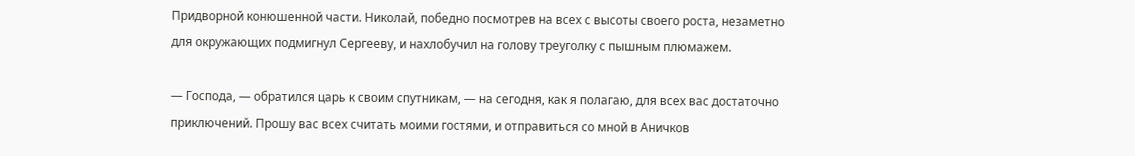Придворной конюшенной части. Николай, победно посмотрев на всех с высоты своего роста, незаметно для окружающих подмигнул Сергееву, и нахлобучил на голову треуголку с пышным плюмажем.

— Господа, — обратился царь к своим спутникам, — на сегодня, как я полагаю, для всех вас достаточно приключений. Прошу вас всех считать моими гостями, и отправиться со мной в Аничков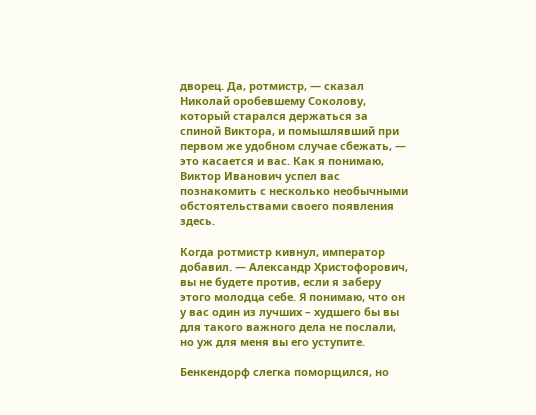дворец. Да, ротмистр, — сказал Николай оробевшему Соколову, который старался держаться за спиной Виктора, и помышлявший при первом же удобном случае сбежать, — это касается и вас. Как я понимаю, Виктор Иванович успел вас познакомить с несколько необычными обстоятельствами своего появления здесь.

Когда ротмистр кивнул, император добавил. — Александр Христофорович, вы не будете против, если я заберу этого молодца себе. Я понимаю, что он у вас один из лучших – худшего бы вы для такого важного дела не послали, но уж для меня вы его уступите.

Бенкендорф слегка поморщился, но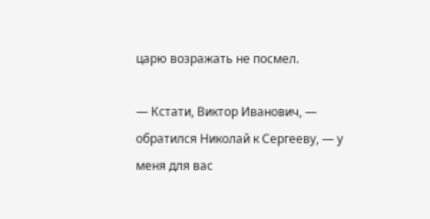царю возражать не посмел.

— Кстати, Виктор Иванович, — обратился Николай к Сергееву, — у меня для вас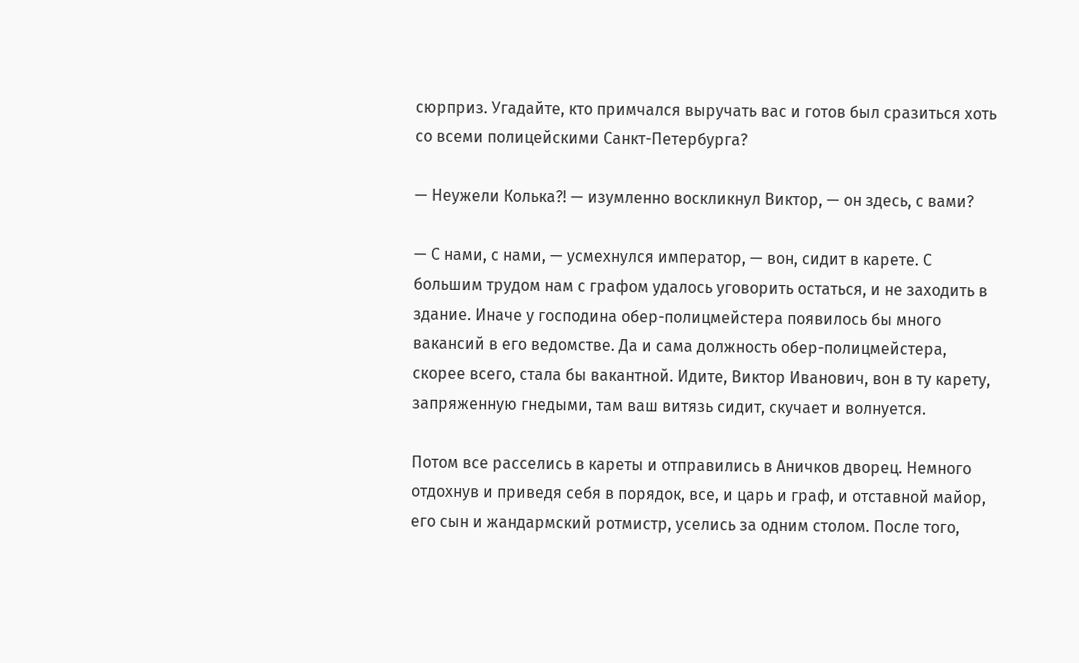сюрприз. Угадайте, кто примчался выручать вас и готов был сразиться хоть со всеми полицейскими Санкт-Петербурга?

— Неужели Колька?! — изумленно воскликнул Виктор, — он здесь, с вами?

— С нами, с нами, — усмехнулся император, — вон, сидит в карете. С большим трудом нам с графом удалось уговорить остаться, и не заходить в здание. Иначе у господина обер-полицмейстера появилось бы много вакансий в его ведомстве. Да и сама должность обер-полицмейстера, скорее всего, стала бы вакантной. Идите, Виктор Иванович, вон в ту карету, запряженную гнедыми, там ваш витязь сидит, скучает и волнуется.

Потом все расселись в кареты и отправились в Аничков дворец. Немного отдохнув и приведя себя в порядок, все, и царь и граф, и отставной майор, его сын и жандармский ротмистр, уселись за одним столом. После того,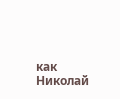как Николай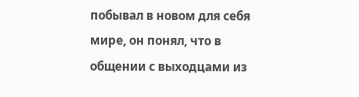побывал в новом для себя мире, он понял, что в общении с выходцами из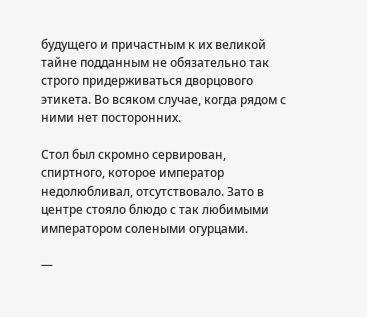будущего и причастным к их великой тайне подданным не обязательно так строго придерживаться дворцового этикета. Во всяком случае, когда рядом с ними нет посторонних.

Стол был скромно сервирован, спиртного, которое император недолюбливал, отсутствовало. Зато в центре стояло блюдо с так любимыми императором солеными огурцами.

—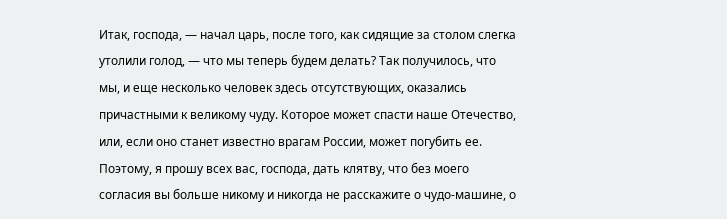Итак, господа, — начал царь, после того, как сидящие за столом слегка утолили голод, — что мы теперь будем делать? Так получилось, что мы, и еще несколько человек здесь отсутствующих, оказались причастными к великому чуду. Которое может спасти наше Отечество, или, если оно станет известно врагам России, может погубить ее. Поэтому, я прошу всех вас, господа, дать клятву, что без моего согласия вы больше никому и никогда не расскажите о чудо-машине, о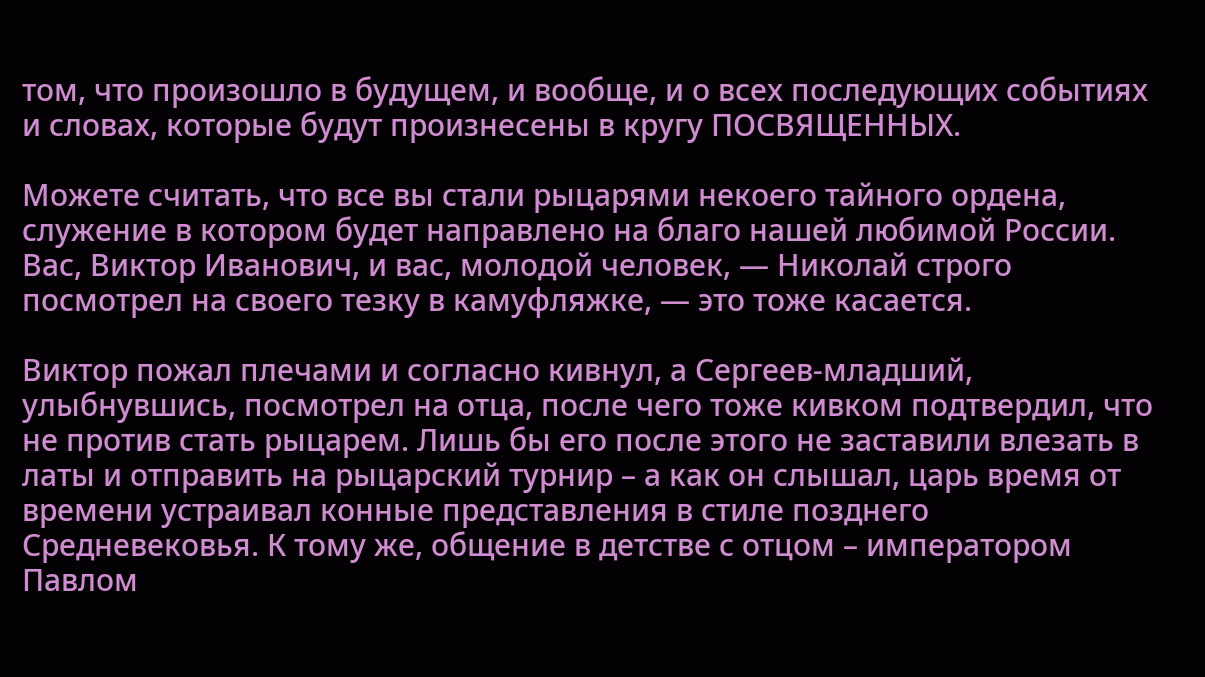том, что произошло в будущем, и вообще, и о всех последующих событиях и словах, которые будут произнесены в кругу ПОСВЯЩЕННЫХ.

Можете считать, что все вы стали рыцарями некоего тайного ордена, служение в котором будет направлено на благо нашей любимой России. Вас, Виктор Иванович, и вас, молодой человек, — Николай строго посмотрел на своего тезку в камуфляжке, — это тоже касается.

Виктор пожал плечами и согласно кивнул, а Сергеев-младший, улыбнувшись, посмотрел на отца, после чего тоже кивком подтвердил, что не против стать рыцарем. Лишь бы его после этого не заставили влезать в латы и отправить на рыцарский турнир – а как он слышал, царь время от времени устраивал конные представления в стиле позднего Средневековья. К тому же, общение в детстве с отцом – императором Павлом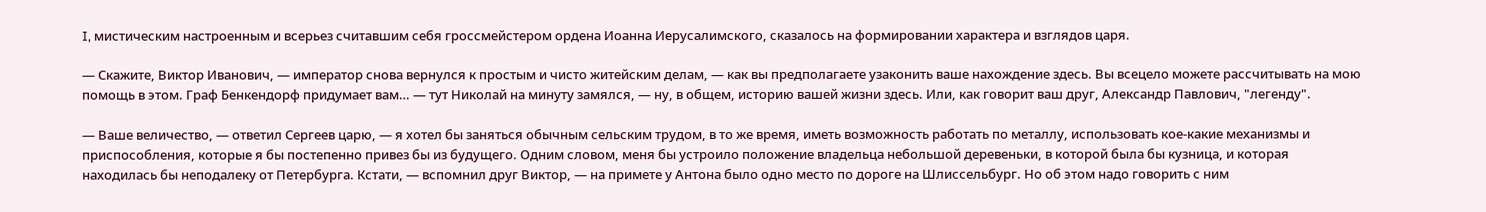I, мистическим настроенным и всерьез считавшим себя гроссмейстером ордена Иоанна Иерусалимского, сказалось на формировании характера и взглядов царя.

— Скажите, Виктор Иванович, — император снова вернулся к простым и чисто житейским делам, — как вы предполагаете узаконить ваше нахождение здесь. Вы всецело можете рассчитывать на мою помощь в этом. Граф Бенкендорф придумает вам… — тут Николай на минуту замялся, — ну, в общем, историю вашей жизни здесь. Или, как говорит ваш друг, Александр Павлович, "легенду".

— Ваше величество, — ответил Сергеев царю, — я хотел бы заняться обычным сельским трудом, в то же время, иметь возможность работать по металлу, использовать кое-какие механизмы и приспособления, которые я бы постепенно привез бы из будущего. Одним словом, меня бы устроило положение владельца небольшой деревеньки, в которой была бы кузница, и которая находилась бы неподалеку от Петербурга. Кстати, — вспомнил друг Виктор, — на примете у Антона было одно место по дороге на Шлиссельбург. Но об этом надо говорить с ним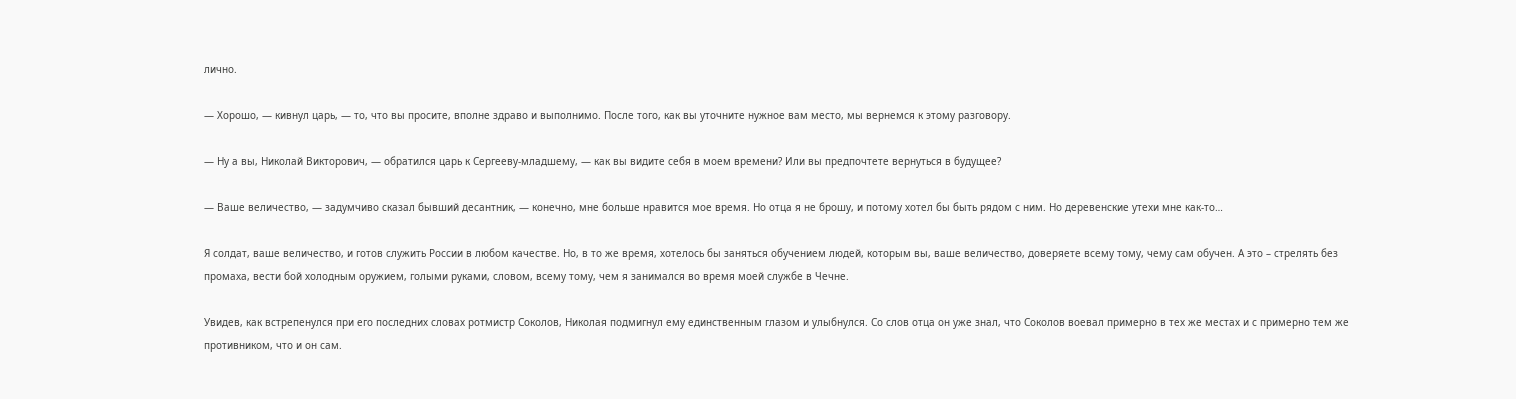лично.

— Хорошо, — кивнул царь, — то, что вы просите, вполне здраво и выполнимо. После того, как вы уточните нужное вам место, мы вернемся к этому разговору.

— Ну а вы, Николай Викторович, — обратился царь к Сергееву-младшему, — как вы видите себя в моем времени? Или вы предпочтете вернуться в будущее?

— Ваше величество, — задумчиво сказал бывший десантник, — конечно, мне больше нравится мое время. Но отца я не брошу, и потому хотел бы быть рядом с ним. Но деревенские утехи мне как-то…

Я солдат, ваше величество, и готов служить России в любом качестве. Но, в то же время, хотелось бы заняться обучением людей, которым вы, ваше величество, доверяете всему тому, чему сам обучен. А это – стрелять без промаха, вести бой холодным оружием, голыми руками, словом, всему тому, чем я занимался во время моей службе в Чечне.

Увидев, как встрепенулся при его последних словах ротмистр Соколов, Николая подмигнул ему единственным глазом и улыбнулся. Со слов отца он уже знал, что Соколов воевал примерно в тех же местах и с примерно тем же противником, что и он сам.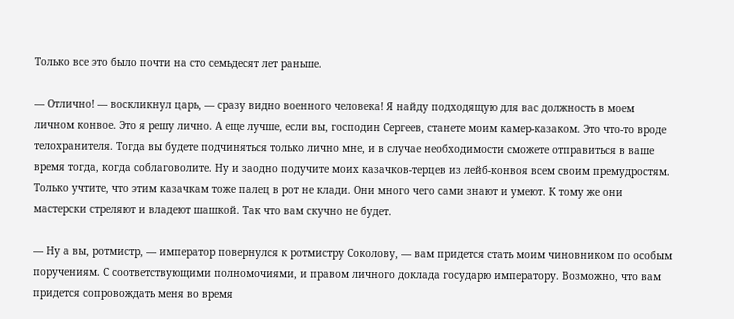Только все это было почти на сто семьдесят лет раньше.

— Отлично! — воскликнул царь, — сразу видно военного человека! Я найду подходящую для вас должность в моем личном конвое. Это я решу лично. А еще лучше, если вы, господин Сергеев, станете моим камер-казаком. Это что-то вроде телохранителя. Тогда вы будете подчиняться только лично мне, и в случае необходимости сможете отправиться в ваше время тогда, когда соблаговолите. Ну и заодно подучите моих казачков-терцев из лейб-конвоя всем своим премудростям. Только учтите, что этим казачкам тоже палец в рот не клади. Они много чего сами знают и умеют. К тому же они мастерски стреляют и владеют шашкой. Так что вам скучно не будет.

— Ну а вы, ротмистр, — император повернулся к ротмистру Соколову, — вам придется стать моим чиновником по особым поручениям. С соответствующими полномочиями, и правом личного доклада государю императору. Возможно, что вам придется сопровождать меня во время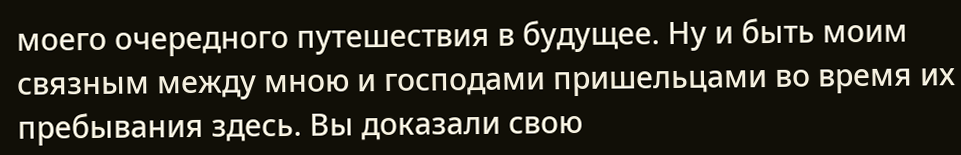моего очередного путешествия в будущее. Ну и быть моим связным между мною и господами пришельцами во время их пребывания здесь. Вы доказали свою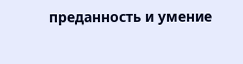преданность и умение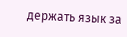держать язык за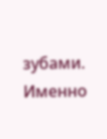зубами. Именно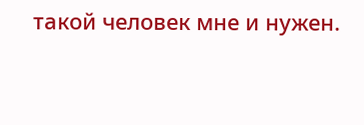такой человек мне и нужен.